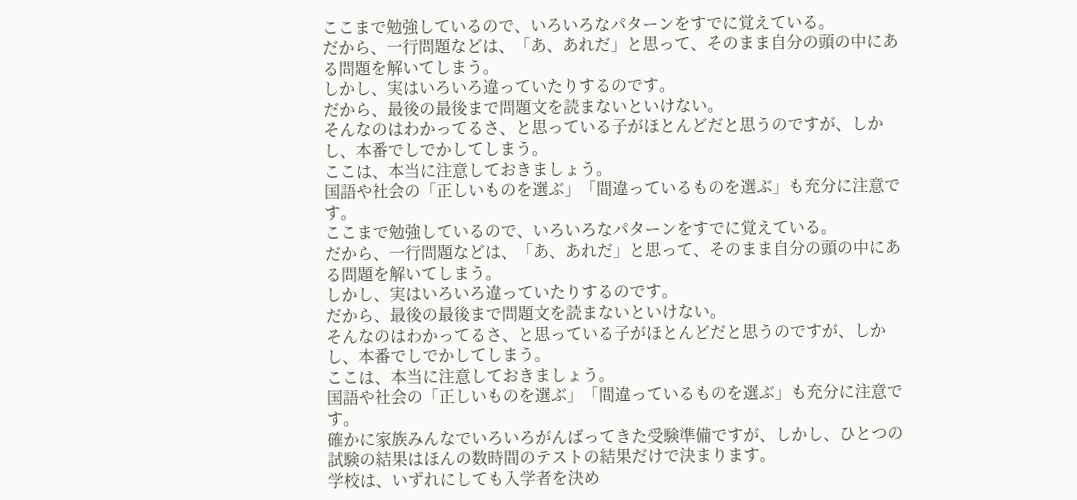ここまで勉強しているので、いろいろなパターンをすでに覚えている。
だから、一行問題などは、「あ、あれだ」と思って、そのまま自分の頭の中にある問題を解いてしまう。
しかし、実はいろいろ違っていたりするのです。
だから、最後の最後まで問題文を読まないといけない。
そんなのはわかってるさ、と思っている子がほとんどだと思うのですが、しかし、本番でしでかしてしまう。
ここは、本当に注意しておきましょう。
国語や社会の「正しいものを選ぶ」「間違っているものを選ぶ」も充分に注意です。
ここまで勉強しているので、いろいろなパターンをすでに覚えている。
だから、一行問題などは、「あ、あれだ」と思って、そのまま自分の頭の中にある問題を解いてしまう。
しかし、実はいろいろ違っていたりするのです。
だから、最後の最後まで問題文を読まないといけない。
そんなのはわかってるさ、と思っている子がほとんどだと思うのですが、しかし、本番でしでかしてしまう。
ここは、本当に注意しておきましょう。
国語や社会の「正しいものを選ぶ」「間違っているものを選ぶ」も充分に注意です。
確かに家族みんなでいろいろがんばってきた受験準備ですが、しかし、ひとつの試験の結果はほんの数時間のテストの結果だけで決まります。
学校は、いずれにしても入学者を決め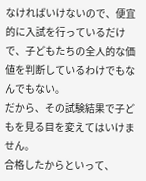なければいけないので、便宜的に入試を行っているだけで、子どもたちの全人的な価値を判断しているわけでもなんでもない。
だから、その試験結果で子どもを見る目を変えてはいけません。
合格したからといって、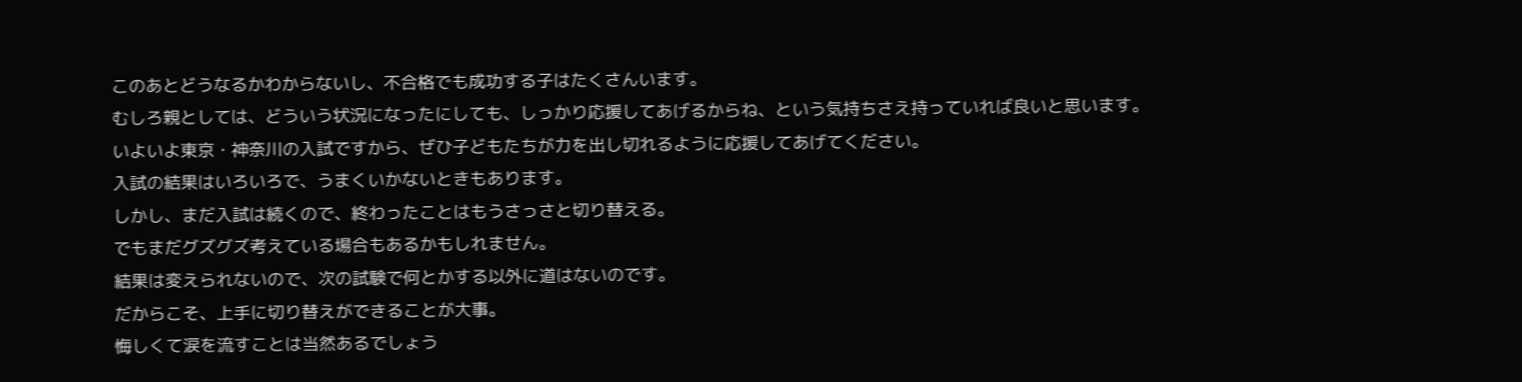このあとどうなるかわからないし、不合格でも成功する子はたくさんいます。
むしろ親としては、どういう状況になったにしても、しっかり応援してあげるからね、という気持ちさえ持っていれば良いと思います。
いよいよ東京・神奈川の入試ですから、ぜひ子どもたちが力を出し切れるように応援してあげてください。
入試の結果はいろいろで、うまくいかないときもあります。
しかし、まだ入試は続くので、終わったことはもうさっさと切り替える。
でもまだグズグズ考えている場合もあるかもしれません。
結果は変えられないので、次の試験で何とかする以外に道はないのです。
だからこそ、上手に切り替えができることが大事。
悔しくて涙を流すことは当然あるでしょう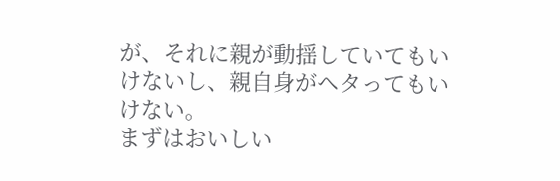が、それに親が動揺していてもいけないし、親自身がヘタってもいけない。
まずはおいしい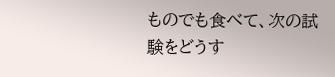ものでも食べて、次の試験をどうす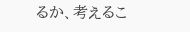るか、考えるこ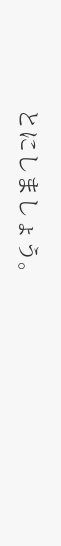とにしましょう。